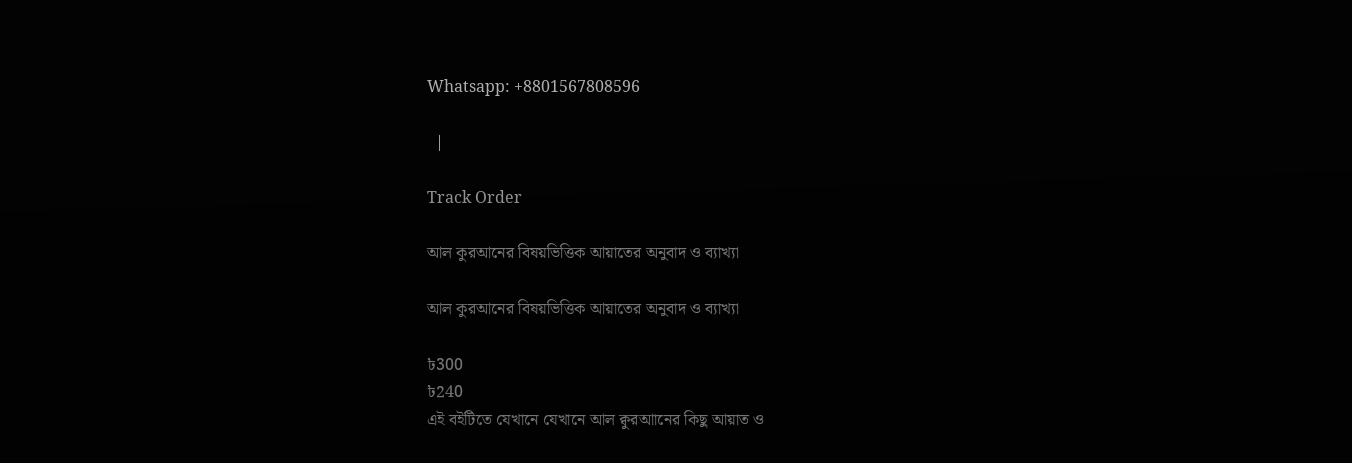Whatsapp: +8801567808596

  |

Track Order

আল কুরআনের বিষয়ভিত্তিক আয়াতের অনুবাদ ও ব্যাখ্যা

আল কুরআনের বিষয়ভিত্তিক আয়াতের অনুবাদ ও ব্যাখ্যা

৳300
৳240
এই বইটিতে যেখানে যেখানে আল ক্বুরআানের কিছু আয়াত ও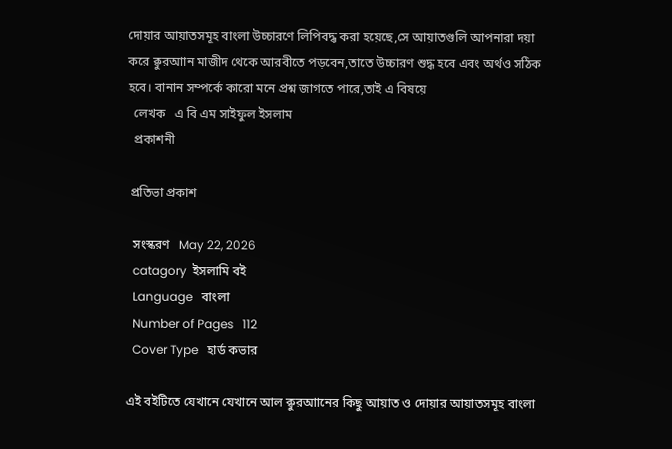দোয়ার আয়াতসমূহ বাংলা উচ্চারণে লিপিবদ্ধ করা হয়েছে,সে আয়াতগুলি আপনারা দয়া করে ক্বুরআান মাজীদ থেকে আরবীতে পড়বেন,তাতে উচ্চারণ শুদ্ধ হবে এবং অর্থও সঠিক হবে। বানান সম্পর্কে কারো মনে প্রশ্ন জাগতে পারে,তাই এ বিষয়ে
  লেখক   এ বি এম সাইফুল ইসলাম
  প্রকাশনী

 প্রতিভা প্রকাশ

  সংস্করণ   May 22, 2026
  catagory  ইসলামি বই
  Language   বাংলা
  Number of Pages   112
  Cover Type   হার্ড কভার

এই বইটিতে যেখানে যেখানে আল ক্বুরআানের কিছু আয়াত ও দোয়ার আয়াতসমূহ বাংলা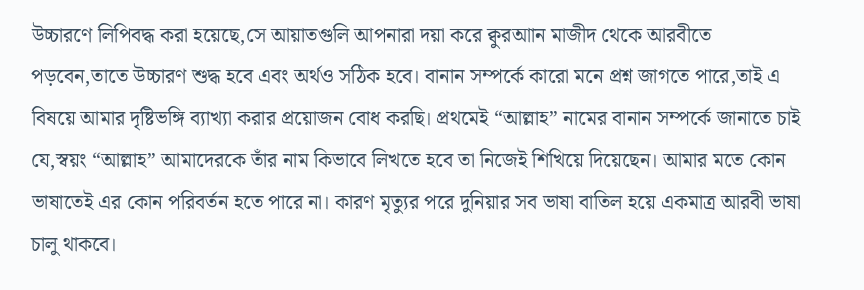উচ্চারণে লিপিবদ্ধ করা হয়েছে,সে আয়াতগুলি আপনারা দয়া করে ক্বুরআান মাজীদ থেকে আরবীতে পড়বেন,তাতে উচ্চারণ শুদ্ধ হবে এবং অর্থও সঠিক হবে। বানান সম্পর্কে কারো মনে প্রশ্ন জাগতে পারে,তাই এ বিষয়ে আমার দৃষ্টিভঙ্গি ব্যাখ্যা করার প্রয়োজন বোধ করছি। প্রথমেই “আল্লাহ” নামের বানান সম্পর্কে জানাতে চাই যে,স্বয়ং “আল্লাহ” আমাদেরকে তাঁর নাম কিভাবে লিখতে হবে তা নিজেই শিখিয়ে দিয়েছেন। আমার মতে কোন ভাষাতেই এর কোন পরিবর্তন হতে পারে না। কারণ মৃত্যুর পরে দুনিয়ার সব ভাষা বাতিল হয়ে একমাত্র আরবী ভাষা চালু থাকবে।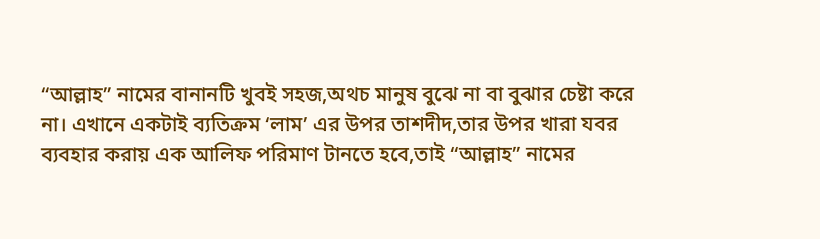“আল্লাহ” নামের বানানটি খুবই সহজ,অথচ মানুষ বুঝে না বা বুঝার চেষ্টা করে না। এখানে একটাই ব্যতিক্রম ‘লাম’ এর উপর তাশদীদ,তার উপর খারা যবর ব্যবহার করায় এক আলিফ পরিমাণ টানতে হবে,তাই “আল্লাহ” নামের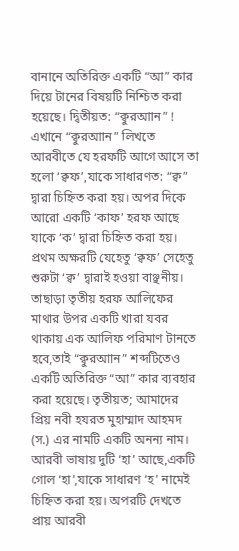বানানে অতিরিক্ত একটি “আ” কার দিয়ে টানের বিষয়টি নিশ্চিত করা হয়েছে। দ্বিতীয়ত: “ক্বুরআান” ! এখানে “ক্বুরআান” লিখতে আরবীতে যে হরফটি আগে আসে তা হলো ‘ক্বফ’,যাকে সাধারণত: “ক্ব” দ্বারা চিহ্নিত করা হয়। অপর দিকে আরো একটি ‘কাফ’ হরফ আছে যাকে ‘ক’ দ্বারা চিহ্নিত করা হয়। প্রথম অক্ষরটি যেহেতু ‘ক্বফ’ সেহেতু শুরুটা ‘ক্ব’ দ্বারাই হওয়া বাঞ্ছনীয়। তাছাড়া তৃতীয় হরফ আলিফের মাথার উপর একটি খারা যবর থাকায় এক আলিফ পরিমাণ টানতে হবে,তাই “ক্বুরআান” শব্দটিতেও একটি অতিরিক্ত “আ” কার ব্যবহার করা হয়েছে। তৃতীয়ত; আমাদের প্রিয় নবী হযরত মুহাম্মাদ আহমদ (স.) এর নামটি একটি অনন্য নাম। আরবী ভাষায় দুটি ‘হা’ আছে,একটি গোল ‘হা’,যাকে সাধারণ ‘হ’ নামেই চিহ্নিত করা হয়। অপরটি দেখতে প্রায় আরবী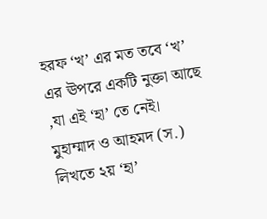হরফ ‘খ’ এর মত তবে ‘খ’ এর ঊপরে একটি নুক্তা আছে ,যা এই ‘হা’ তে নেই। মুহাম্মাদ ও আহমদ (স.) লিখতে ২য় ‘হা’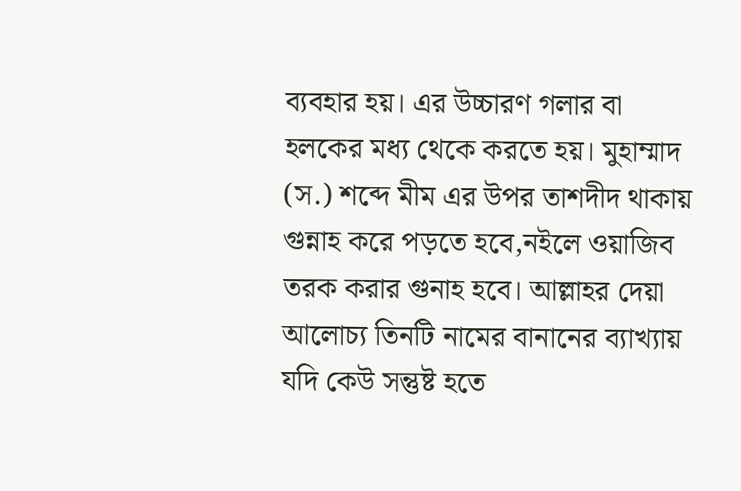ব্যবহার হয়। এর উচ্চারণ গলার বা হলকের মধ্য থেকে করতে হয়। মুহাম্মাদ (স.) শব্দে মীম এর উপর তাশদীদ থাকায় গুন্নাহ করে পড়তে হবে,নইলে ওয়াজিব তরক করার গুনাহ হবে। আল্লাহর দেয়া আলোচ্য তিনটি নামের বানানের ব্যাখ্যায় যদি কেউ সন্তুষ্ট হতে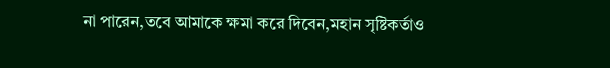না পারেন,তবে আমাকে ক্ষমা করে দিবেন,মহান সৃষ্টিকর্তাও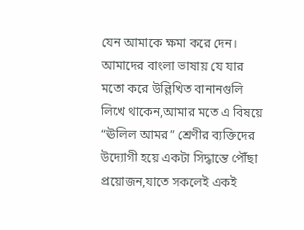যেন আমাকে ক্ষমা করে দেন। আমাদের বাংলা ভাষায় যে যার মতো করে উল্লিখিত বানানগুলি লিখে থাকেন,আমার মতে এ বিষয়ে “ঊলিল আমর” শ্রেণীর ব্যক্তিদের উদ্যোগী হয়ে একটা সিদ্ধান্তে পৌঁছা প্রয়োজন,যাতে সকলেই একই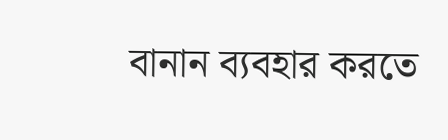বানান ব্যবহার করতে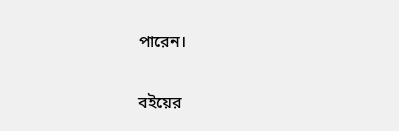পারেন।

বইয়ের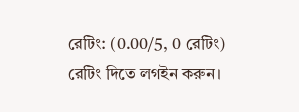রেটিং: (0.00/5, 0 রেটিং)
রেটিং দিতে লগইন করুন।